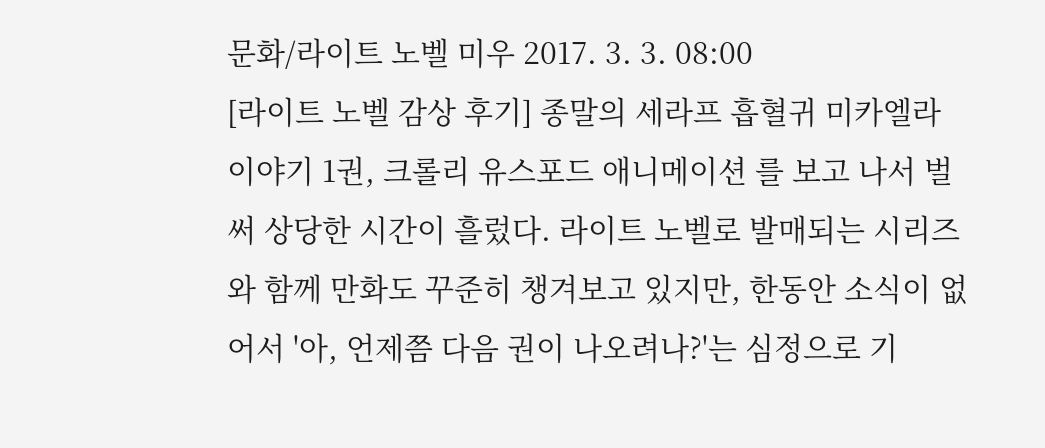문화/라이트 노벨 미우 2017. 3. 3. 08:00
[라이트 노벨 감상 후기] 종말의 세라프 흡혈귀 미카엘라 이야기 1권, 크롤리 유스포드 애니메이션 를 보고 나서 벌써 상당한 시간이 흘렀다. 라이트 노벨로 발매되는 시리즈와 함께 만화도 꾸준히 챙겨보고 있지만, 한동안 소식이 없어서 '아, 언제쯤 다음 권이 나오려나?'는 심정으로 기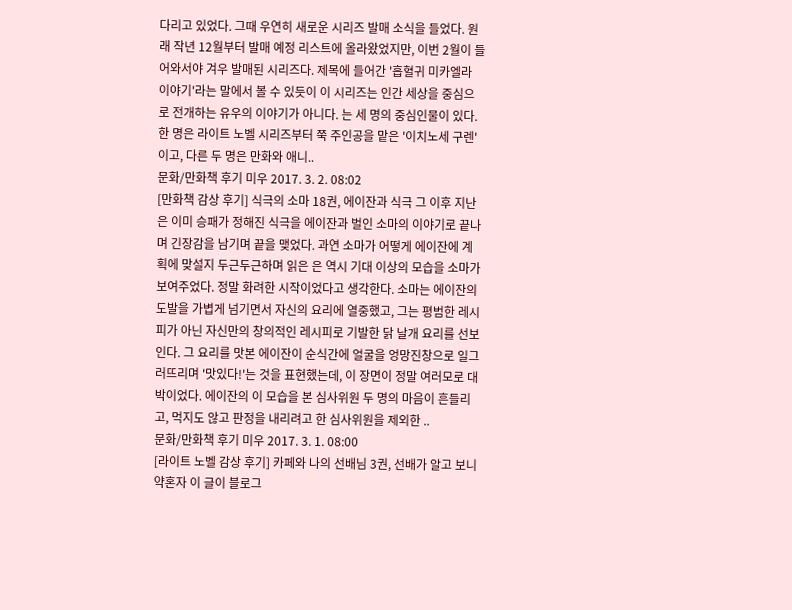다리고 있었다. 그때 우연히 새로운 시리즈 발매 소식을 들었다. 원래 작년 12월부터 발매 예정 리스트에 올라왔었지만, 이번 2월이 들어와서야 겨우 발매된 시리즈다. 제목에 들어간 '흡혈귀 미카엘라 이야기'라는 말에서 볼 수 있듯이 이 시리즈는 인간 세상을 중심으로 전개하는 유우의 이야기가 아니다. 는 세 명의 중심인물이 있다. 한 명은 라이트 노벨 시리즈부터 쭉 주인공을 맡은 '이치노세 구렌'이고, 다른 두 명은 만화와 애니..
문화/만화책 후기 미우 2017. 3. 2. 08:02
[만화책 감상 후기] 식극의 소마 18권, 에이잔과 식극 그 이후 지난 은 이미 승패가 정해진 식극을 에이잔과 벌인 소마의 이야기로 끝나며 긴장감을 남기며 끝을 맺었다. 과연 소마가 어떻게 에이잔에 계획에 맞설지 두근두근하며 읽은 은 역시 기대 이상의 모습을 소마가 보여주었다. 정말 화려한 시작이었다고 생각한다. 소마는 에이잔의 도발을 가볍게 넘기면서 자신의 요리에 열중했고, 그는 평범한 레시피가 아닌 자신만의 창의적인 레시피로 기발한 닭 날개 요리를 선보인다. 그 요리를 맛본 에이잔이 순식간에 얼굴을 엉망진창으로 일그러뜨리며 '맛있다!'는 것을 표현했는데, 이 장면이 정말 여러모로 대박이었다. 에이잔의 이 모습을 본 심사위원 두 명의 마음이 흔들리고, 먹지도 않고 판정을 내리려고 한 심사위원을 제외한 ..
문화/만화책 후기 미우 2017. 3. 1. 08:00
[라이트 노벨 감상 후기] 카페와 나의 선배님 3권, 선배가 알고 보니 약혼자 이 글이 블로그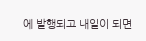에 발행되고 내일이 되면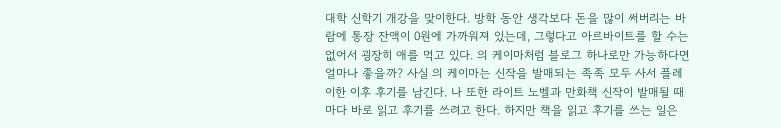대학 신학기 개강을 맞이한다. 방학 동안 생각보다 돈을 많이 써버리는 바람에 통장 잔액이 0원에 가까워져 있는데, 그렇다고 아르바이트를 할 수는 없어서 굉장히 애를 먹고 있다. 의 케이마처럼 블로그 하나로만 가능하다면 얼마나 좋을까? 사실 의 케이마는 신작을 발매되는 족족 모두 사서 플레이한 이후 후기를 남긴다. 나 또한 라이트 노벨과 만화책 신작이 발매될 때마다 바로 읽고 후기를 쓰려고 한다. 하지만 책을 읽고 후기를 쓰는 일은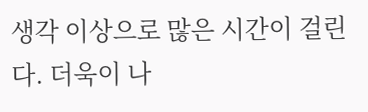생각 이상으로 많은 시간이 걸린다. 더욱이 나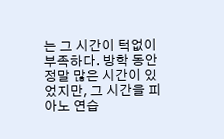는 그 시간이 턱없이 부족하다. 방학 동안 정말 많은 시간이 있었지만, 그 시간을 피아노 연습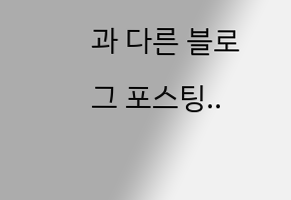과 다른 블로그 포스팅..